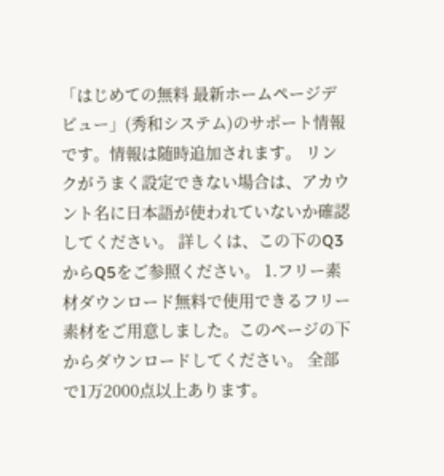「はじめての無料 最新ホームページデビュー」(秀和システム)のサポート情報です。情報は随時追加されます。 リンクがうまく設定できない場合は、アカウント名に日本語が使われていないか確認してください。 詳しくは、この下のQ3からQ5をご参照ください。 1.フリー素材ダウンロード無料で使用できるフリー素材をご用意しました。このページの下からダウンロードしてください。 全部で1万2000点以上あります。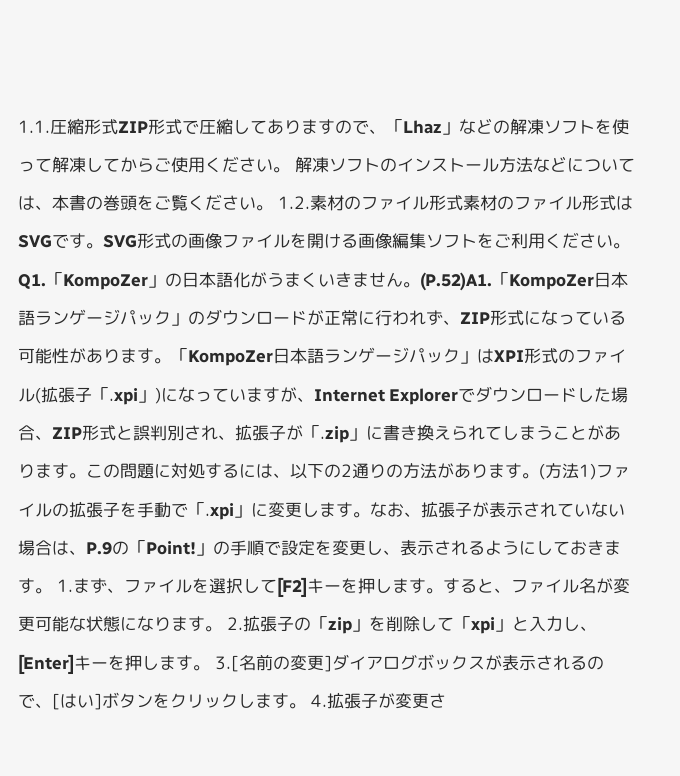1.1.圧縮形式ZIP形式で圧縮してありますので、「Lhaz」などの解凍ソフトを使って解凍してからご使用ください。 解凍ソフトのインストール方法などについては、本書の巻頭をご覧ください。 1.2.素材のファイル形式素材のファイル形式はSVGです。SVG形式の画像ファイルを開ける画像編集ソフトをご利用ください。 Q1.「KompoZer」の日本語化がうまくいきません。(P.52)A1.「KompoZer日本語ランゲージパック」のダウンロードが正常に行われず、ZIP形式になっている可能性があります。「KompoZer日本語ランゲージパック」はXPI形式のファイル(拡張子「.xpi」)になっていますが、Internet Explorerでダウンロードした場合、ZIP形式と誤判別され、拡張子が「.zip」に書き換えられてしまうことがあります。この問題に対処するには、以下の2通りの方法があります。(方法1)ファイルの拡張子を手動で「.xpi」に変更します。なお、拡張子が表示されていない場合は、P.9の「Point!」の手順で設定を変更し、表示されるようにしておきます。 1.まず、ファイルを選択して[F2]キーを押します。すると、ファイル名が変更可能な状態になります。 2.拡張子の「zip」を削除して「xpi」と入力し、[Enter]キーを押します。 3.[名前の変更]ダイアログボックスが表示されるので、[はい]ボタンをクリックします。 4.拡張子が変更さ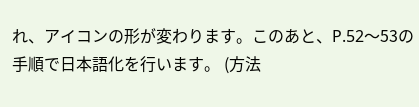れ、アイコンの形が変わります。このあと、P.52〜53の手順で日本語化を行います。 (方法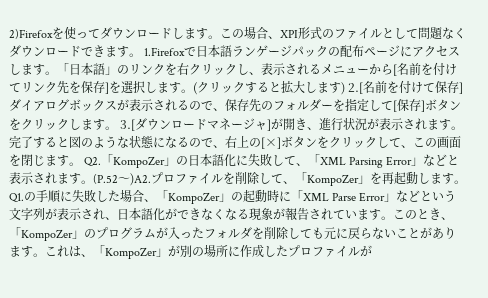2)Firefoxを使ってダウンロードします。この場合、XPI形式のファイルとして問題なくダウンロードできます。 1.Firefoxで日本語ランゲージパックの配布ページにアクセスします。「日本語」のリンクを右クリックし、表示されるメニューから[名前を付けてリンク先を保存]を選択します。(クリックすると拡大します) 2.[名前を付けて保存]ダイアログボックスが表示されるので、保存先のフォルダーを指定して[保存]ボタンをクリックします。 3.[ダウンロードマネージャ]が開き、進行状況が表示されます。完了すると図のような状態になるので、右上の[×]ボタンをクリックして、この画面を閉じます。 Q2.「KompoZer」の日本語化に失敗して、「XML Parsing Error」などと表示されます。(P.52〜)A2.プロファイルを削除して、「KompoZer」を再起動します。Q1.の手順に失敗した場合、「KompoZer」の起動時に「XML Parse Error」などという文字列が表示され、日本語化ができなくなる現象が報告されています。このとき、「KompoZer」のプログラムが入ったフォルダを削除しても元に戻らないことがあります。これは、「KompoZer」が別の場所に作成したプロファイルが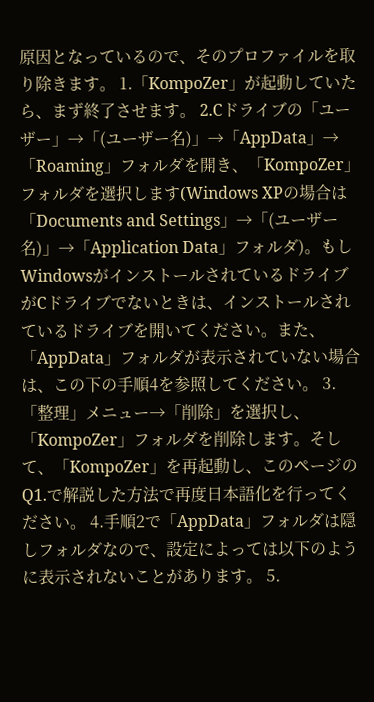原因となっているので、そのプロファイルを取り除きます。 1.「KompoZer」が起動していたら、まず終了させます。 2.Cドライブの「ユーザー」→「(ユーザー名)」→「AppData」→「Roaming」フォルダを開き、「KompoZer」フォルダを選択します(Windows XPの場合は「Documents and Settings」→「(ユーザー名)」→「Application Data」フォルダ)。もしWindowsがインストールされているドライブがCドライブでないときは、インストールされているドライブを開いてください。また、「AppData」フォルダが表示されていない場合は、この下の手順4を参照してください。 3.「整理」メニュー→「削除」を選択し、「KompoZer」フォルダを削除します。そして、「KompoZer」を再起動し、このページのQ1.で解説した方法で再度日本語化を行ってください。 4.手順2で「AppData」フォルダは隠しフォルダなので、設定によっては以下のように表示されないことがあります。 5.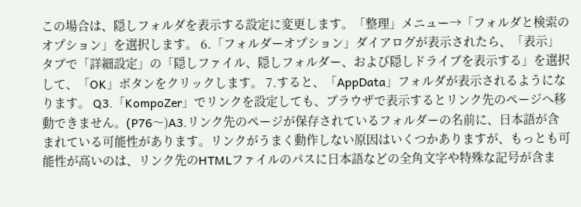この場合は、隠しフォルダを表示する設定に変更します。「整理」メニュー→「フォルダと検索のオプション」を選択します。 6.「フォルダーオプション」ダイアログが表示されたら、「表示」タブで「詳細設定」の「隠しファイル、隠しフォルダー、および隠しドライブを表示する」を選択して、「OK」ボタンをクリックします。 7.すると、「AppData」フォルダが表示されるようになります。 Q3.「KompoZer」でリンクを設定しても、ブラウザで表示するとリンク先のページへ移動できません。(P76〜)A3.リンク先のページが保存されているフォルダーの名前に、日本語が含まれている可能性があります。リンクがうまく動作しない原因はいくつかありますが、もっとも可能性が高いのは、リンク先のHTMLファイルのパスに日本語などの全角文字や特殊な記号が含ま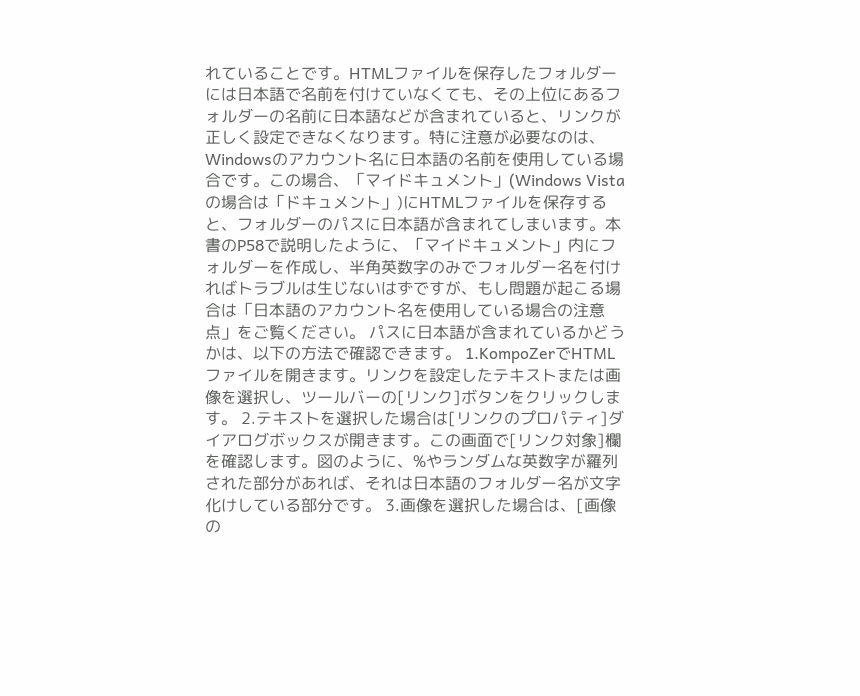れていることです。HTMLファイルを保存したフォルダーには日本語で名前を付けていなくても、その上位にあるフォルダーの名前に日本語などが含まれていると、リンクが正しく設定できなくなります。特に注意が必要なのは、Windowsのアカウント名に日本語の名前を使用している場合です。この場合、「マイドキュメント」(Windows Vistaの場合は「ドキュメント」)にHTMLファイルを保存すると、フォルダーのパスに日本語が含まれてしまいます。本書のP58で説明したように、「マイドキュメント」内にフォルダーを作成し、半角英数字のみでフォルダー名を付ければトラブルは生じないはずですが、もし問題が起こる場合は「日本語のアカウント名を使用している場合の注意点」をご覧ください。 パスに日本語が含まれているかどうかは、以下の方法で確認できます。 1.KompoZerでHTMLファイルを開きます。リンクを設定したテキストまたは画像を選択し、ツールバーの[リンク]ボタンをクリックします。 2.テキストを選択した場合は[リンクのプロパティ]ダイアログボックスが開きます。この画面で[リンク対象]欄を確認します。図のように、%やランダムな英数字が羅列された部分があれば、それは日本語のフォルダー名が文字化けしている部分です。 3.画像を選択した場合は、[画像の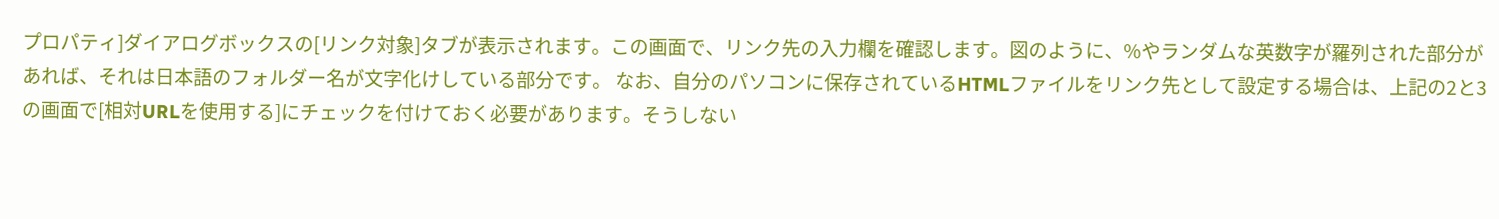プロパティ]ダイアログボックスの[リンク対象]タブが表示されます。この画面で、リンク先の入力欄を確認します。図のように、%やランダムな英数字が羅列された部分があれば、それは日本語のフォルダー名が文字化けしている部分です。 なお、自分のパソコンに保存されているHTMLファイルをリンク先として設定する場合は、上記の2と3の画面で[相対URLを使用する]にチェックを付けておく必要があります。そうしない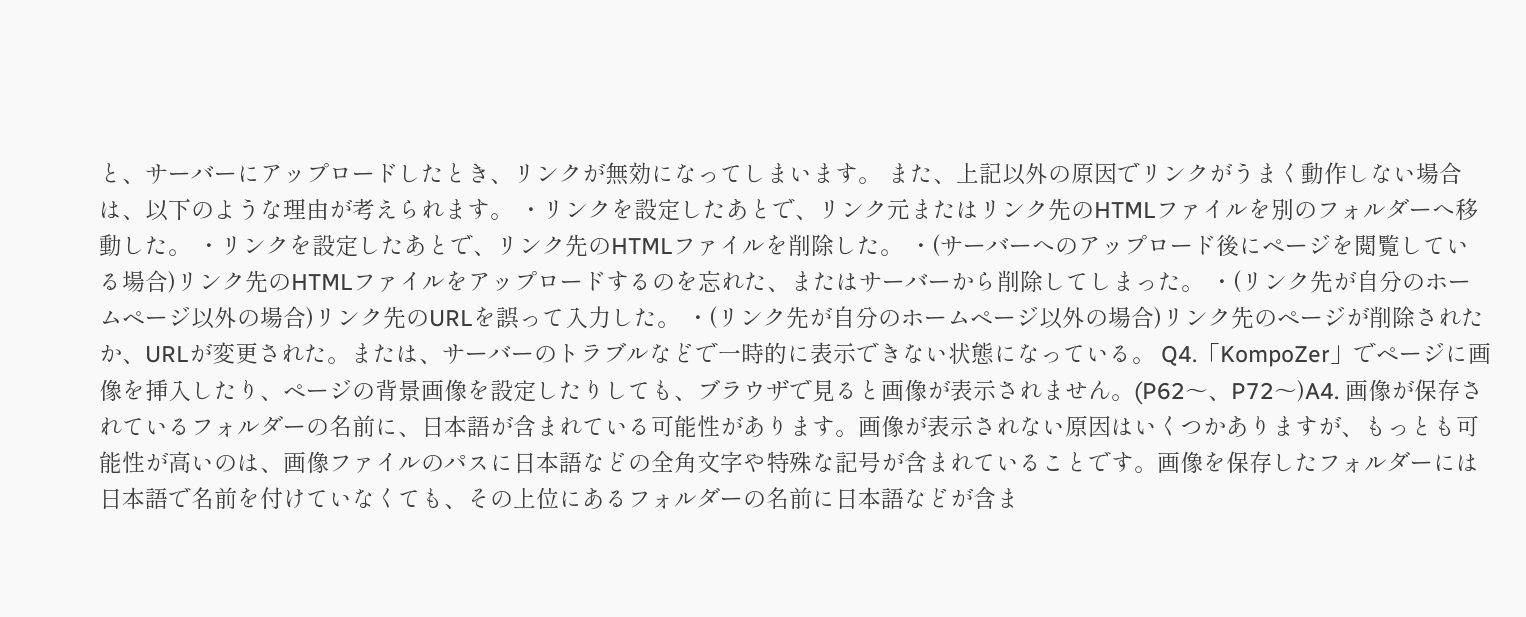と、サーバーにアップロードしたとき、リンクが無効になってしまいます。 また、上記以外の原因でリンクがうまく動作しない場合は、以下のような理由が考えられます。 ・リンクを設定したあとで、リンク元またはリンク先のHTMLファイルを別のフォルダーへ移動した。 ・リンクを設定したあとで、リンク先のHTMLファイルを削除した。 ・(サーバーへのアップロード後にページを閲覧している場合)リンク先のHTMLファイルをアップロードするのを忘れた、またはサーバーから削除してしまった。 ・(リンク先が自分のホームページ以外の場合)リンク先のURLを誤って入力した。 ・(リンク先が自分のホームページ以外の場合)リンク先のページが削除されたか、URLが変更された。または、サーバーのトラブルなどで一時的に表示できない状態になっている。 Q4.「KompoZer」でページに画像を挿入したり、ページの背景画像を設定したりしても、ブラウザで見ると画像が表示されません。(P62〜、P72〜)A4. 画像が保存されているフォルダーの名前に、日本語が含まれている可能性があります。画像が表示されない原因はいくつかありますが、もっとも可能性が高いのは、画像ファイルのパスに日本語などの全角文字や特殊な記号が含まれていることです。画像を保存したフォルダーには日本語で名前を付けていなくても、その上位にあるフォルダーの名前に日本語などが含ま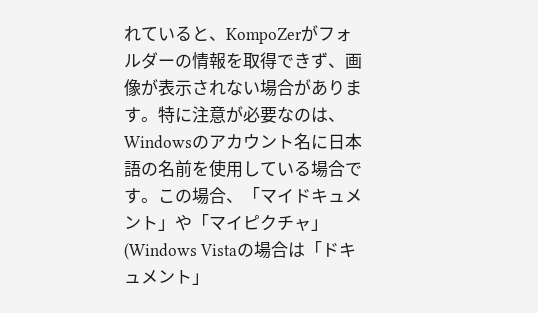れていると、KompoZerがフォルダーの情報を取得できず、画像が表示されない場合があります。特に注意が必要なのは、Windowsのアカウント名に日本語の名前を使用している場合です。この場合、「マイドキュメント」や「マイピクチャ」(Windows Vistaの場合は「ドキュメント」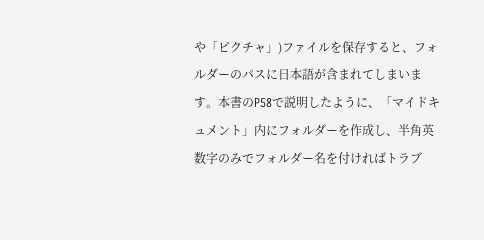や「ピクチャ」)ファイルを保存すると、フォルダーのパスに日本語が含まれてしまいます。本書のP58で説明したように、「マイドキュメント」内にフォルダーを作成し、半角英数字のみでフォルダー名を付ければトラブ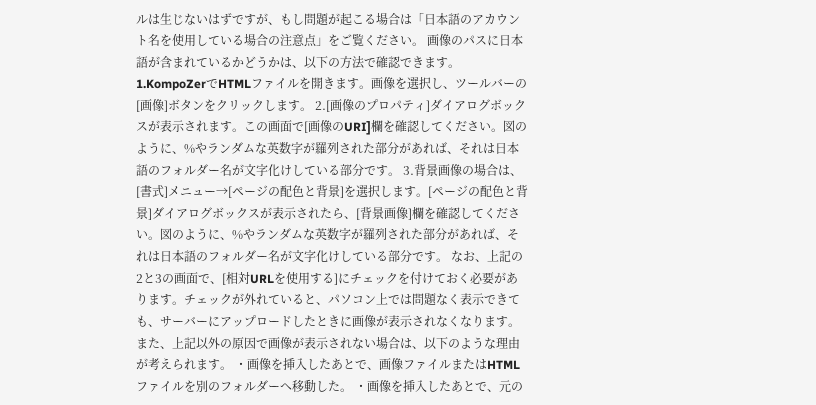ルは生じないはずですが、もし問題が起こる場合は「日本語のアカウント名を使用している場合の注意点」をご覧ください。 画像のパスに日本語が含まれているかどうかは、以下の方法で確認できます。 1.KompoZerでHTMLファイルを開きます。画像を選択し、ツールバーの[画像]ボタンをクリックします。 2.[画像のプロパティ]ダイアログボックスが表示されます。この画面で[画像のURI]欄を確認してください。図のように、%やランダムな英数字が羅列された部分があれば、それは日本語のフォルダー名が文字化けしている部分です。 3.背景画像の場合は、[書式]メニュー→[ページの配色と背景]を選択します。[ページの配色と背景]ダイアログボックスが表示されたら、[背景画像]欄を確認してください。図のように、%やランダムな英数字が羅列された部分があれば、それは日本語のフォルダー名が文字化けしている部分です。 なお、上記の2と3の画面で、[相対URLを使用する]にチェックを付けておく必要があります。チェックが外れていると、パソコン上では問題なく表示できても、サーバーにアップロードしたときに画像が表示されなくなります。 また、上記以外の原因で画像が表示されない場合は、以下のような理由が考えられます。 ・画像を挿入したあとで、画像ファイルまたはHTMLファイルを別のフォルダーへ移動した。 ・画像を挿入したあとで、元の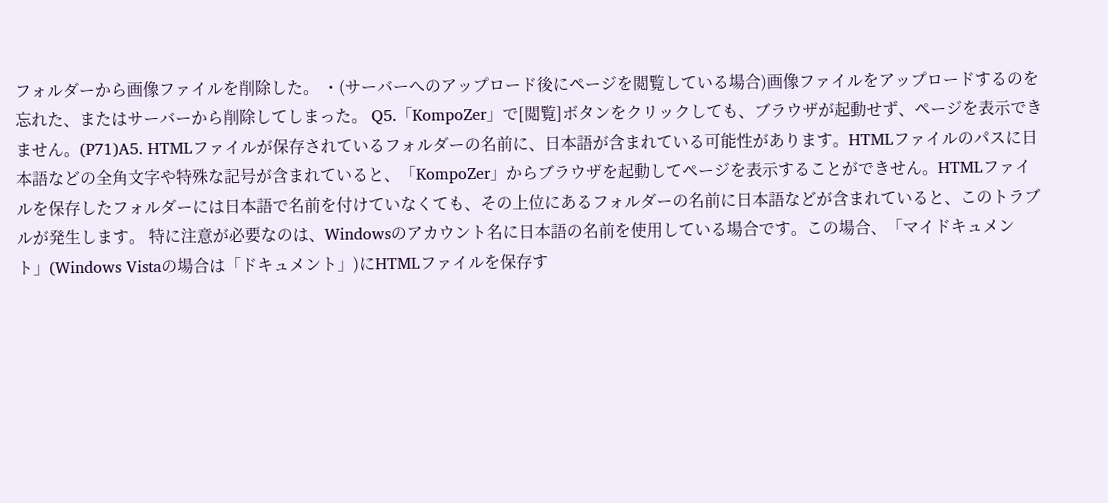フォルダーから画像ファイルを削除した。 ・(サーバーへのアップロード後にページを閲覧している場合)画像ファイルをアップロードするのを忘れた、またはサーバーから削除してしまった。 Q5.「KompoZer」で[閲覧]ボタンをクリックしても、ブラウザが起動せず、ページを表示できません。(P71)A5. HTMLファイルが保存されているフォルダーの名前に、日本語が含まれている可能性があります。HTMLファイルのパスに日本語などの全角文字や特殊な記号が含まれていると、「KompoZer」からブラウザを起動してページを表示することができせん。HTMLファイルを保存したフォルダーには日本語で名前を付けていなくても、その上位にあるフォルダーの名前に日本語などが含まれていると、このトラブルが発生します。 特に注意が必要なのは、Windowsのアカウント名に日本語の名前を使用している場合です。この場合、「マイドキュメント」(Windows Vistaの場合は「ドキュメント」)にHTMLファイルを保存す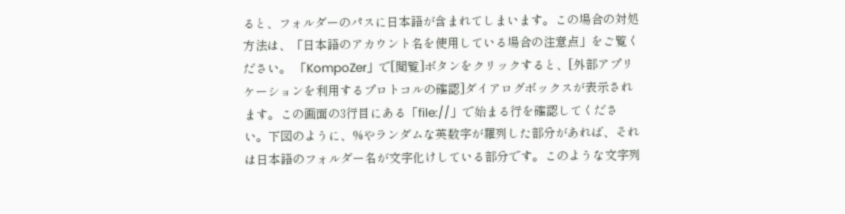ると、フォルダーのパスに日本語が含まれてしまいます。この場合の対処方法は、「日本語のアカウント名を使用している場合の注意点」をご覧ください。 「KompoZer」で[閲覧]ボタンをクリックすると、[外部アプリケーションを利用するプロトコルの確認]ダイアログボックスが表示されます。この画面の3行目にある「file://」で始まる行を確認してください。下図のように、%やランダムな英数字が羅列した部分があれば、それは日本語のフォルダー名が文字化けしている部分です。このような文字列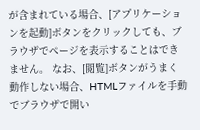が含まれている場合、[アプリケーションを起動]ボタンをクリックしても、ブラウザでページを表示することはできません。 なお、[閲覧]ボタンがうまく動作しない場合、HTMLファイルを手動でブラウザで開い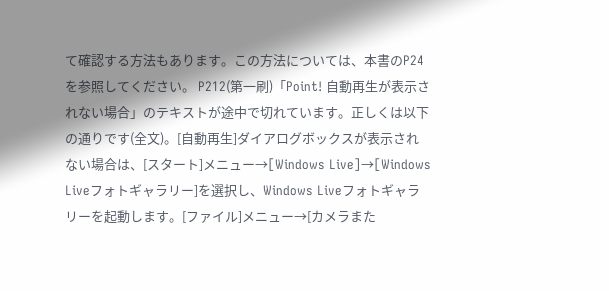て確認する方法もあります。この方法については、本書のP24を参照してください。 P212(第一刷)「Point! 自動再生が表示されない場合」のテキストが途中で切れています。正しくは以下の通りです(全文)。[自動再生]ダイアログボックスが表示されない場合は、[スタート]メニュー→[Windows Live]→[Windows Liveフォトギャラリー]を選択し、Windows Liveフォトギャラリーを起動します。[ファイル]メニュー→[カメラまた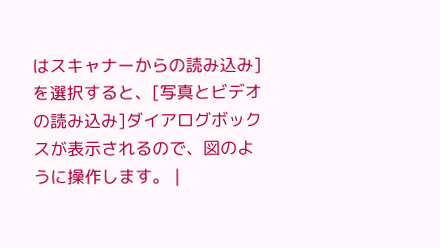はスキャナーからの読み込み]を選択すると、[写真とビデオの読み込み]ダイアログボックスが表示されるので、図のように操作します。 |